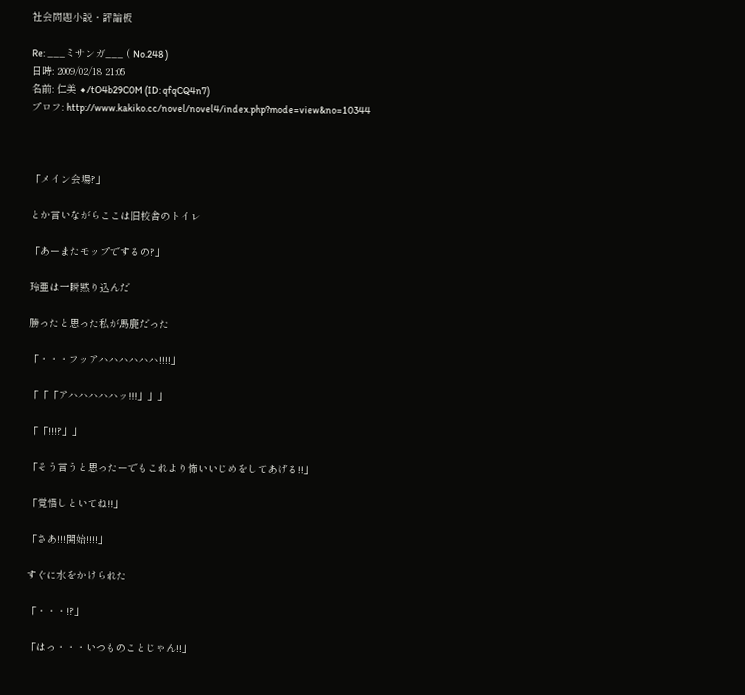社会問題小説・評論板

Re: ___ミサンガ___ ( No.248 )
日時: 2009/02/18 21:05
名前: 仁美 ◆/tO4b29C0M (ID: qfqCQ4n7)
プロフ: http://www.kakiko.cc/novel/novel4/index.php?mode=view&no=10344



「メイン会場?」

とか言いながらここは旧校舎のトイレ

「あーまたモップでするの?」

玲亜は一瞬黙り込んだ

勝ったと思った私が馬鹿だった

「・・・フッアハハハハハハ!!!!」

「「「アハハハハハッ!!!」」」

「「!!!?」」

「そう言うと思ったーでもこれより怖いいじめをしてあげる!!」

「覚悟しといてね!!」

「さあ!!!開始!!!!」

すぐに水をかけられた

「・・・!?」

「はっ・・・いつものことじゃん!!」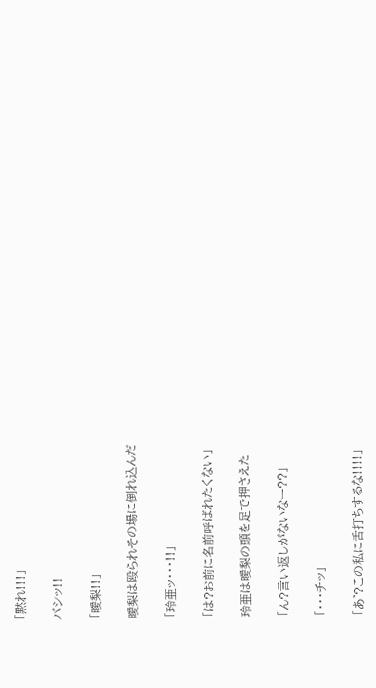「黙れ!!!」

バシッ!!

「曖梨!!」

曖梨は殴られその場に倒れ込んだ

「玲亜ッ・・・!!」

「は?お前に名前呼ばれたくない」

玲亜は曖梨の頭を足で押さえた

「ん?言い返しがないなー??」

「・・・チッ」

「あ゛?この私に舌打ちするな!!!!」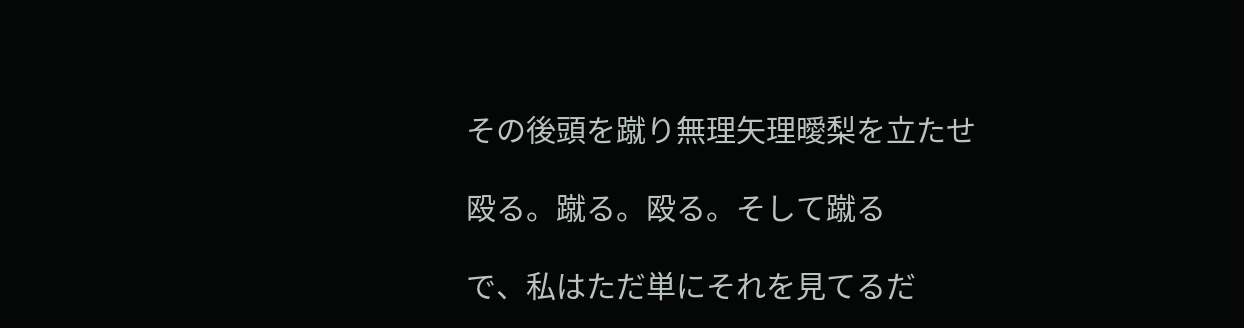その後頭を蹴り無理矢理曖梨を立たせ

殴る。蹴る。殴る。そして蹴る

で、私はただ単にそれを見てるだ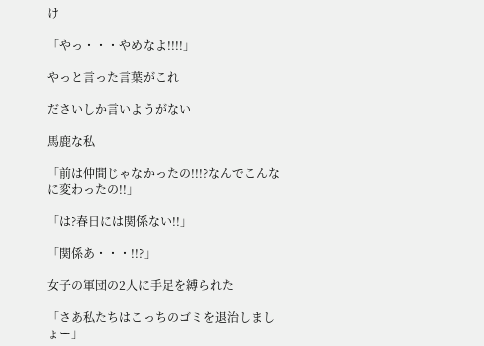け

「やっ・・・やめなよ!!!!」

やっと言った言葉がこれ

ださいしか言いようがない

馬鹿な私

「前は仲間じゃなかったの!!!?なんでこんなに変わったの!!」

「は?春日には関係ない!!」

「関係あ・・・!!?」

女子の軍団の2人に手足を縛られた

「さあ私たちはこっちのゴミを退治しましょー」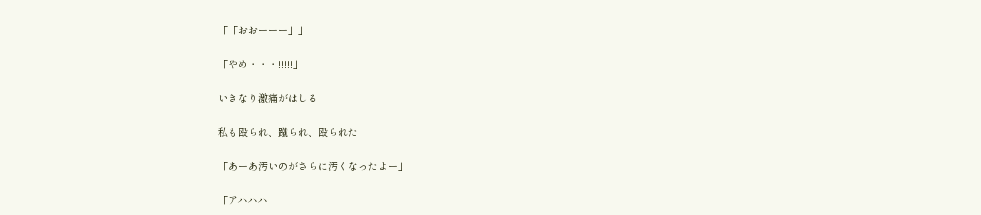「「おおーーー」」

「やめ・・・!!!!!」

いきなり激痛がはしる

私も殴られ、蹴られ、殴られた

「あーあ汚いのがさらに汚くなったよー」

「アハハハ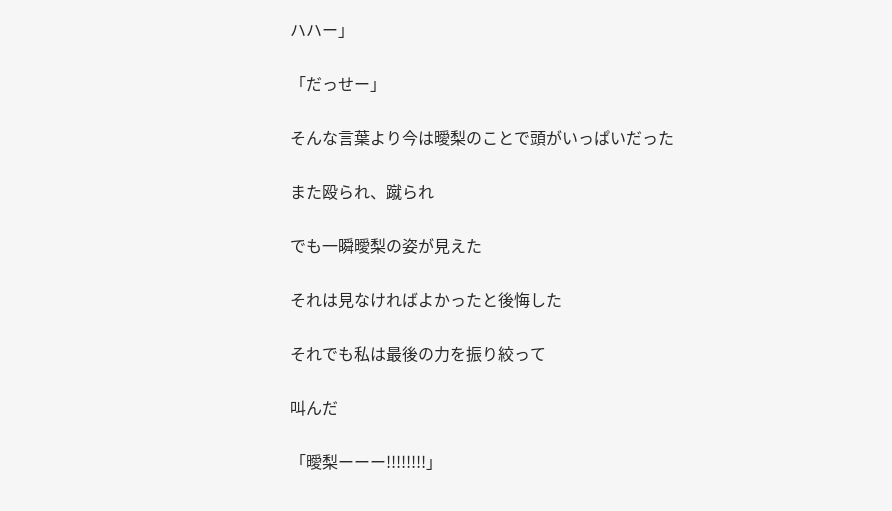ハハー」

「だっせー」

そんな言葉より今は曖梨のことで頭がいっぱいだった

また殴られ、蹴られ

でも一瞬曖梨の姿が見えた

それは見なければよかったと後悔した

それでも私は最後の力を振り絞って

叫んだ

「曖梨ーーー!!!!!!!!」